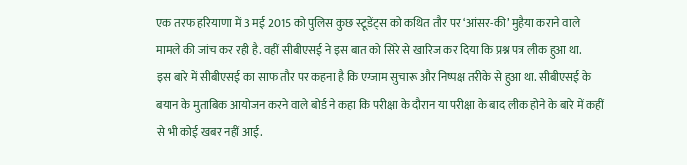एक तरफ हरियाणा में 3 मई 2015 को पुलिस कुछ स्टूडेंट्स को कथित तौर पर ‘आंसर-की’ मुहैया कराने वाले मामले की जांच कर रही है. वहीं सीबीएसई ने इस बात को सिरे से खारिज कर दिया कि प्रश्न पत्र लीक हुआ था.
इस बारे में सीबीएसई का साफ तौर पर कहना है कि एग्जाम सुचारू और निष्पक्ष तरीके से हुआ था. सीबीएसई के बयान के मुताबिक आयोजन करने वाले बोर्ड ने कहा कि परीक्षा के दौरान या परीक्षा के बाद लीक होने के बारे में कहीं से भी कोई खबर नहीं आई.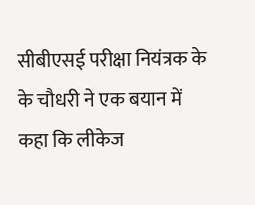सीबीएसई परीक्षा नियंत्रक के के चौधरी ने एक बयान में कहा कि लीकेज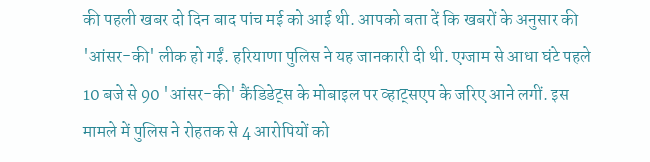की पहली खबर दो दिन बाद पांच मई को आई थी. आपको बता दें कि खबरों के अनुसार की 'आंसर-की' लीक हो गईं. हरियाणा पुलिस ने यह जानकारी दी थी. एग्जाम से आधा घंटे पहले 10 बजे से 90 'आंसर-की' कैंडिडेट्स के मोबाइल पर व्हाट्सएप के जरिए आने लगीं. इस मामले में पुलिस ने रोहतक से 4 आरोपियों को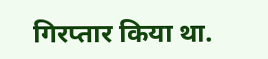गिरप्तार किया था.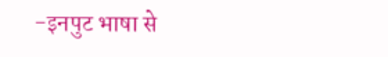-इनपुट भाषा से